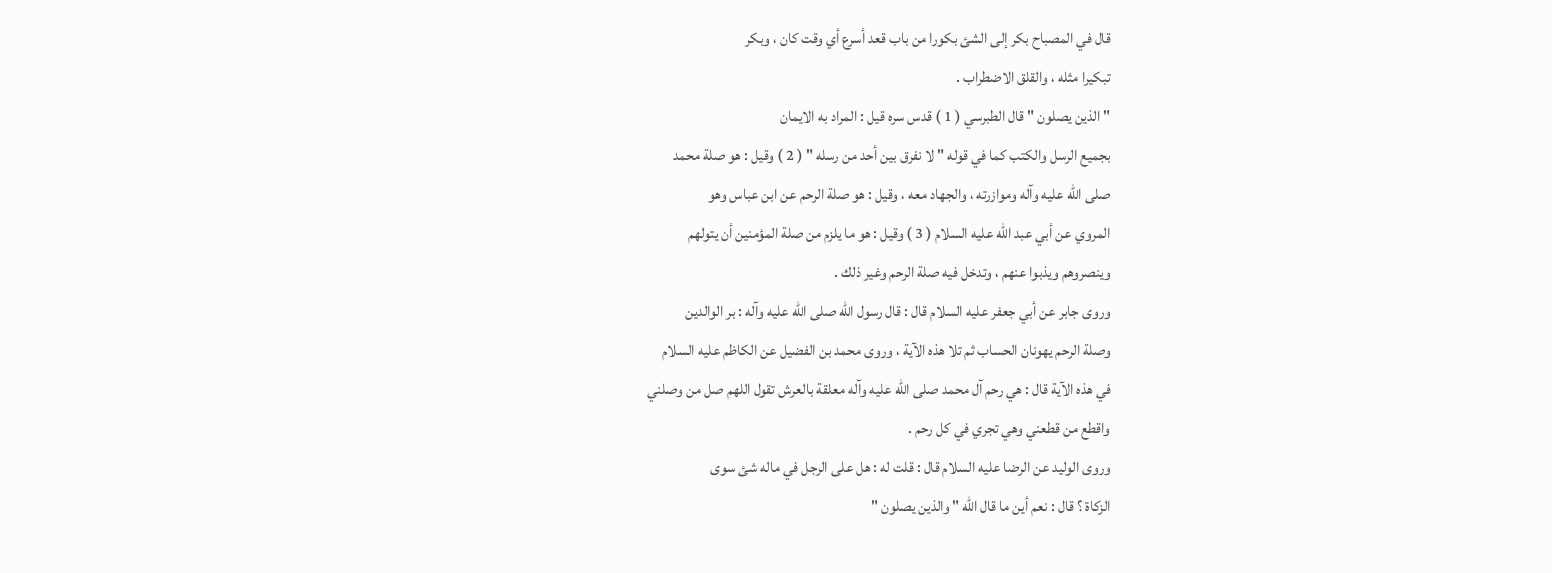قال في المصباح بكر إلى الشئ بكورا من باب قعد أسرع أي وقت كان ، وبكر
تبكيرا مثله ، والقلق الاضطراب .
" الذين يصلون " قال الطبرسي ( 1 ) قدس سره قيل : المراد به الايمان
بجميع الرسل والكتب كما في قوله " لا نفرق بين أحد من رسله " ( 2 ) وقيل : هو صلة محمد
صلى الله عليه وآله وموازرته ، والجهاد معه ، وقيل : هو صلة الرحم عن ابن عباس وهو
المروي عن أبي عبد الله عليه السلام ( 3 ) وقيل : هو ما يلزم من صلة المؤمنين أن يتولهم
وينصروهم ويذبوا عنهم ، وتدخل فيه صلة الرحم وغير ذلك .
وروى جابر عن أبي جعفر عليه السلام قال : قال رسول الله صلى الله عليه وآله : بر الوالدين
وصلة الرحم يهونان الحساب ثم تلا هذه الآية ، وروى محمد بن الفضيل عن الكاظم عليه السلام
في هذه الآية قال : هي رحم آل محمد صلى الله عليه وآله معلقة بالعرش تقول اللهم صل من وصلني
واقطع من قطعني وهي تجري في كل رحم .
وروى الوليد عن الرضا عليه السلام قال : قلت له : هل على الرجل في ماله شئ سوى
الزكاة ؟ قال : نعم أين ما قال الله " والذين يصلون "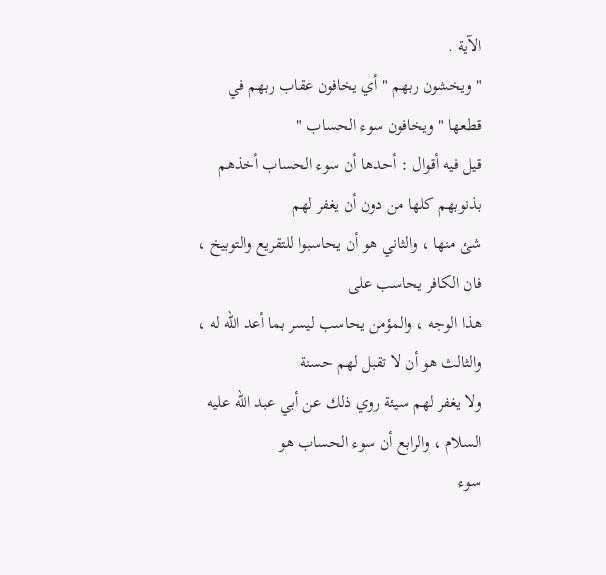الآية .
" ويخشون ربهم " أي يخافون عقاب ربهم في قطعها " ويخافون سوء الحساب "
قيل فيه أقوال : أحدها أن سوء الحساب أخذهم بذنوبهم كلها من دون أن يغفر لهم
شئ منها ، والثاني هو أن يحاسبوا للتقريع والتوبيخ ، فان الكافر يحاسب على
هذا الوجه ، والمؤمن يحاسب ليسر بما أعد الله له ، والثالث هو أن لا تقبل لهم حسنة
ولا يغفر لهم سيئة روي ذلك عن أبي عبد الله عليه السلام ، والرابع أن سوء الحساب هو
سوء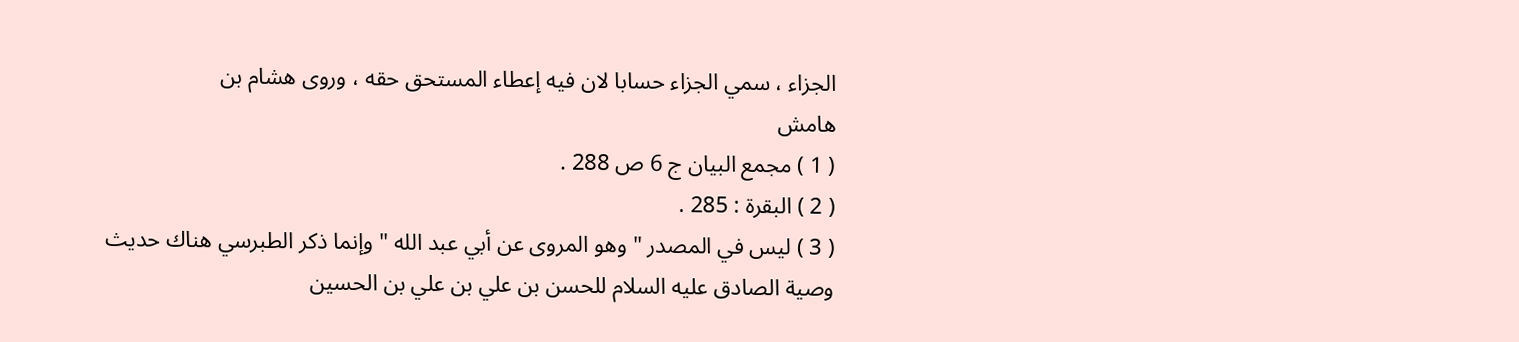الجزاء ، سمي الجزاء حسابا لان فيه إعطاء المستحق حقه ، وروى هشام بن
هامش
( 1 ) مجمع البيان ج 6 ص 288 .
( 2 ) البقرة : 285 .
( 3 ) ليس في المصدر " وهو المروى عن أبي عبد الله " وإنما ذكر الطبرسي هناك حديث
وصية الصادق عليه السلام للحسن بن علي بن علي بن الحسين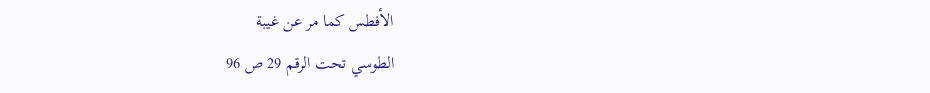الأفطس كما مر عن غيبة
الطوسي تحت الرقم 29 ص 96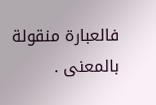فالعبارة منقولة بالمعنى .